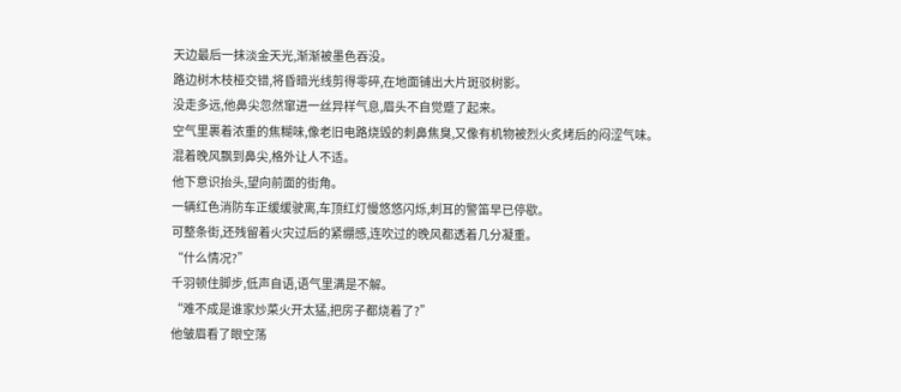天边最后一抹淡金天光,渐渐被墨色吞没。
路边树木枝桠交错,将昏暗光线剪得零碎,在地面铺出大片斑驳树影。
没走多远,他鼻尖忽然窜进一丝异样气息,眉头不自觉蹙了起来。
空气里裹着浓重的焦糊味,像老旧电路烧毁的刺鼻焦臭,又像有机物被烈火炙烤后的闷涩气味。
混着晚风飘到鼻尖,格外让人不适。
他下意识抬头,望向前面的街角。
一辆红色消防车正缓缓驶离,车顶红灯慢悠悠闪烁,刺耳的警笛早已停歇。
可整条街,还残留着火灾过后的紧绷感,连吹过的晚风都透着几分凝重。
“什么情况?”
千羽顿住脚步,低声自语,语气里满是不解。
“难不成是谁家炒菜火开太猛,把房子都烧着了?”
他皱眉看了眼空荡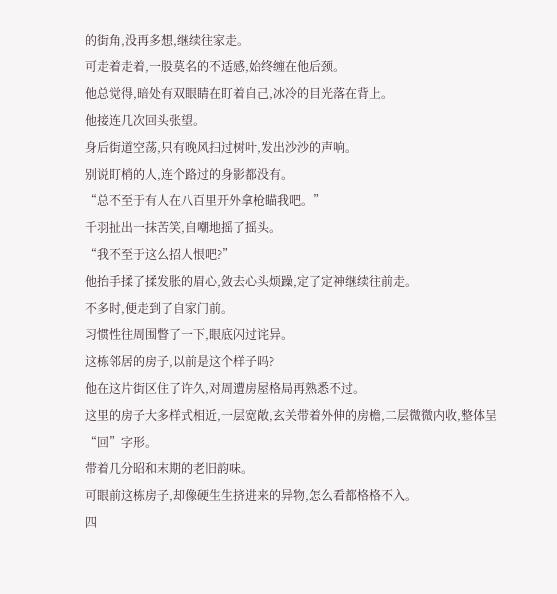的街角,没再多想,继续往家走。
可走着走着,一股莫名的不适感,始终缠在他后颈。
他总觉得,暗处有双眼睛在盯着自己,冰冷的目光落在背上。
他接连几次回头张望。
身后街道空荡,只有晚风扫过树叶,发出沙沙的声响。
别说盯梢的人,连个路过的身影都没有。
“总不至于有人在八百里开外拿枪瞄我吧。”
千羽扯出一抹苦笑,自嘲地摇了摇头。
“我不至于这么招人恨吧?”
他抬手揉了揉发胀的眉心,敛去心头烦躁,定了定神继续往前走。
不多时,便走到了自家门前。
习惯性往周围瞥了一下,眼底闪过诧异。
这栋邻居的房子,以前是这个样子吗?
他在这片街区住了许久,对周遭房屋格局再熟悉不过。
这里的房子大多样式相近,一层宽敞,玄关带着外伸的房檐,二层微微内收,整体呈“回”字形。
带着几分昭和末期的老旧韵味。
可眼前这栋房子,却像硬生生挤进来的异物,怎么看都格格不入。
四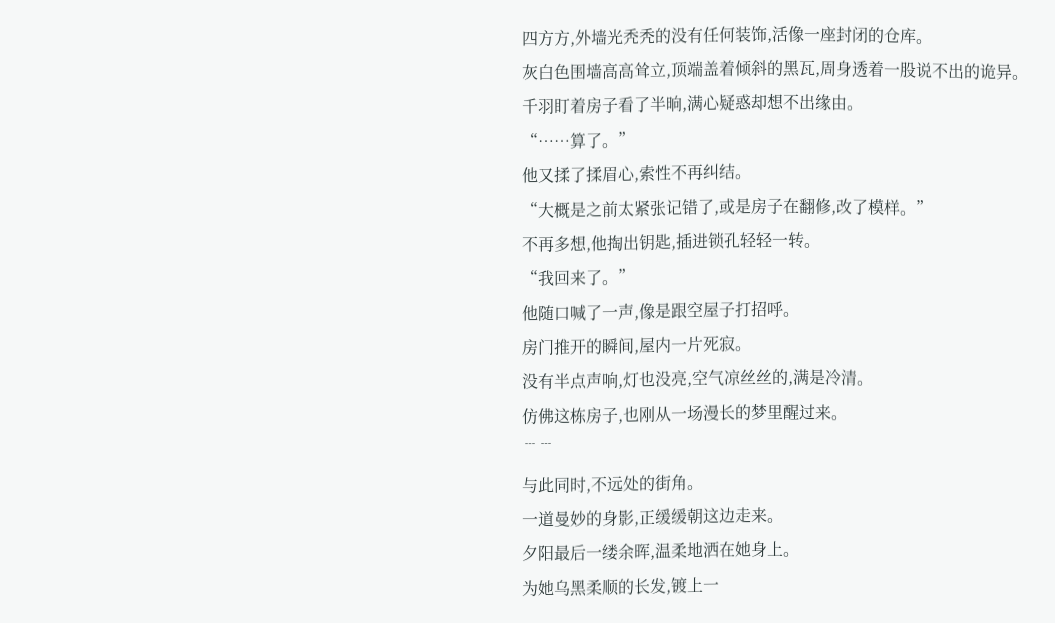四方方,外墙光秃秃的没有任何装饰,活像一座封闭的仓库。
灰白色围墙高高耸立,顶端盖着倾斜的黑瓦,周身透着一股说不出的诡异。
千羽盯着房子看了半晌,满心疑惑却想不出缘由。
“……算了。”
他又揉了揉眉心,索性不再纠结。
“大概是之前太紧张记错了,或是房子在翻修,改了模样。”
不再多想,他掏出钥匙,插进锁孔轻轻一转。
“我回来了。”
他随口喊了一声,像是跟空屋子打招呼。
房门推开的瞬间,屋内一片死寂。
没有半点声响,灯也没亮,空气凉丝丝的,满是冷清。
仿佛这栋房子,也刚从一场漫长的梦里醒过来。
﹉﹉
与此同时,不远处的街角。
一道曼妙的身影,正缓缓朝这边走来。
夕阳最后一缕余晖,温柔地洒在她身上。
为她乌黑柔顺的长发,镀上一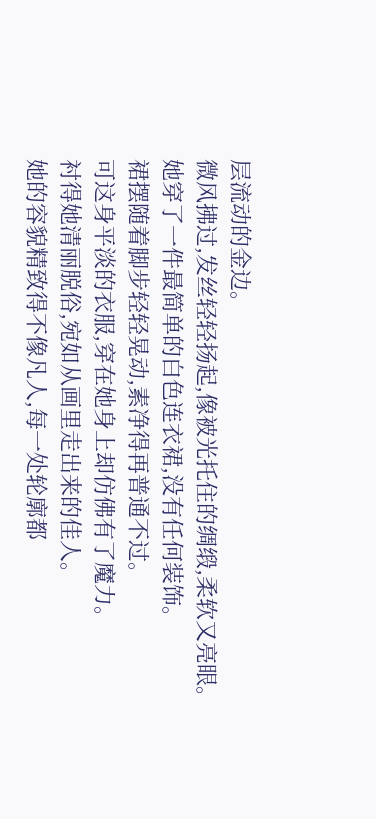层流动的金边。
微风拂过,发丝轻轻扬起,像被光托住的绸缎,柔软又亮眼。
她穿了一件最简单的白色连衣裙,没有任何装饰。
裙摆随着脚步轻轻晃动,素净得再普通不过。
可这身平淡的衣服,穿在她身上却仿佛有了魔力。
衬得她清丽脱俗,宛如从画里走出来的佳人。
她的容貌精致得不像凡人,每一处轮廓都